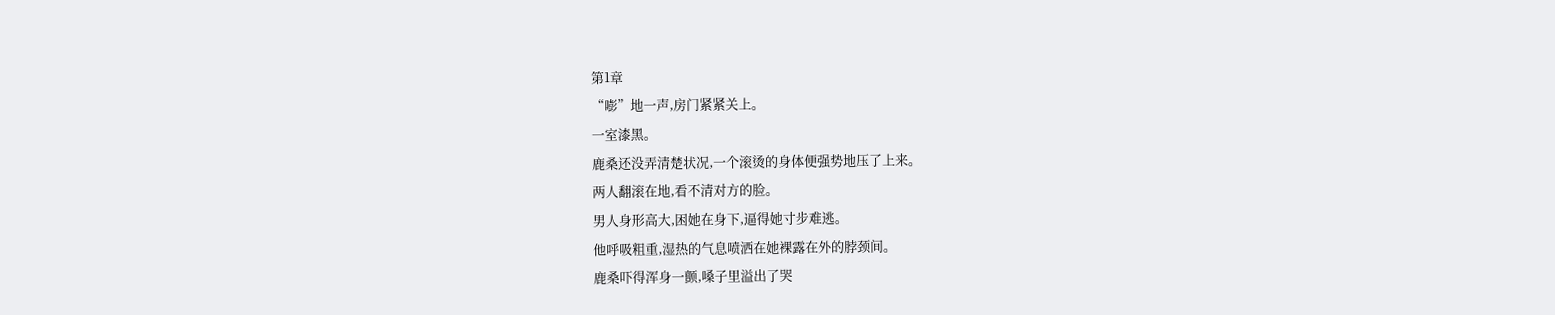第1章
“嘭”地一声,房门紧紧关上。
一室漆黑。
鹿桑还没弄清楚状况,一个滚烫的身体便强势地压了上来。
两人翻滚在地,看不清对方的脸。
男人身形高大,困她在身下,逼得她寸步难逃。
他呼吸粗重,湿热的气息喷洒在她裸露在外的脖颈间。
鹿桑吓得浑身一颤,嗓子里溢出了哭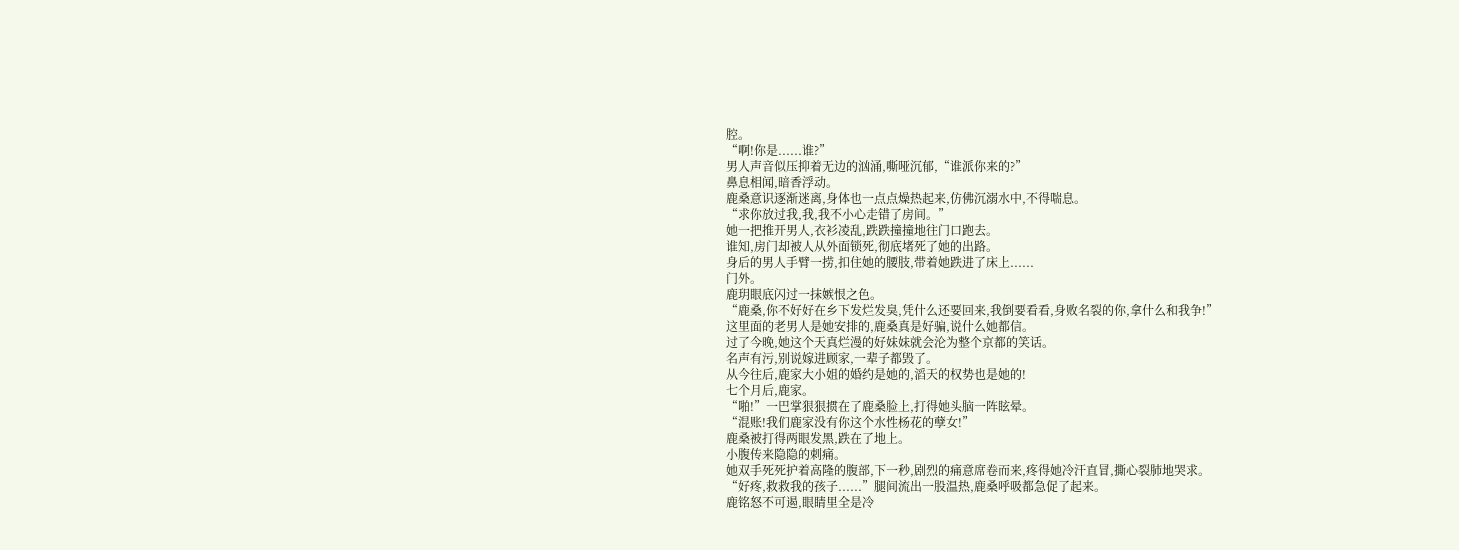腔。
“啊!你是......谁?”
男人声音似压抑着无边的汹涌,嘶哑沉郁,“谁派你来的?”
鼻息相闻,暗香浮动。
鹿桑意识逐渐迷离,身体也一点点燥热起来,仿佛沉溺水中,不得喘息。
“求你放过我,我,我不小心走错了房间。”
她一把推开男人,衣衫凌乱,跌跌撞撞地往门口跑去。
谁知,房门却被人从外面锁死,彻底堵死了她的出路。
身后的男人手臂一捞,扣住她的腰肢,带着她跌进了床上......
门外。
鹿玥眼底闪过一抹嫉恨之色。
“鹿桑,你不好好在乡下发烂发臭,凭什么还要回来,我倒要看看,身败名裂的你,拿什么和我争!”
这里面的老男人是她安排的,鹿桑真是好骗,说什么她都信。
过了今晚,她这个天真烂漫的好妹妹就会沦为整个京都的笑话。
名声有污,别说嫁进顾家,一辈子都毁了。
从今往后,鹿家大小姐的婚约是她的,滔天的权势也是她的!
七个月后,鹿家。
“啪!”一巴掌狠狠掼在了鹿桑脸上,打得她头脑一阵眩晕。
“混账!我们鹿家没有你这个水性杨花的孽女!”
鹿桑被打得两眼发黑,跌在了地上。
小腹传来隐隐的刺痛。
她双手死死护着高隆的腹部,下一秒,剧烈的痛意席卷而来,疼得她冷汗直冒,撕心裂肺地哭求。
“好疼,救救我的孩子......”腿间流出一股温热,鹿桑呼吸都急促了起来。
鹿铭怒不可遏,眼睛里全是冷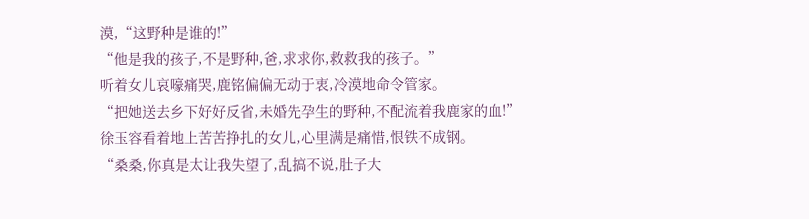漠,“这野种是谁的!”
“他是我的孩子,不是野种,爸,求求你,救救我的孩子。”
听着女儿哀嚎痛哭,鹿铭偏偏无动于衷,冷漠地命令管家。
“把她送去乡下好好反省,未婚先孕生的野种,不配流着我鹿家的血!”
徐玉容看着地上苦苦挣扎的女儿,心里满是痛惜,恨铁不成钢。
“桑桑,你真是太让我失望了,乱搞不说,肚子大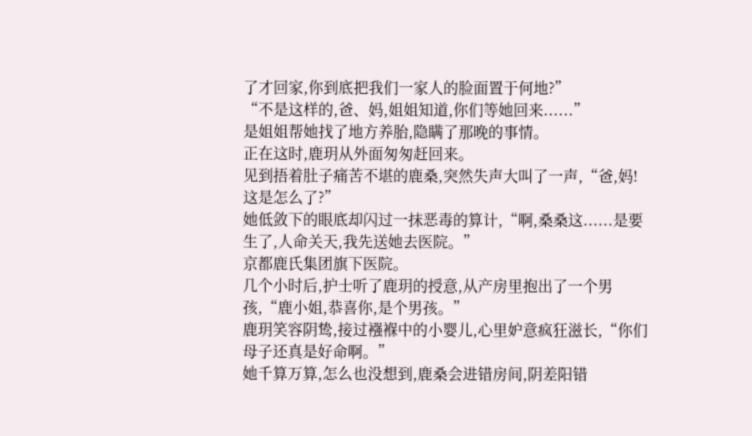了才回家,你到底把我们一家人的脸面置于何地?”
“不是这样的,爸、妈,姐姐知道,你们等她回来......”
是姐姐帮她找了地方养胎,隐瞒了那晚的事情。
正在这时,鹿玥从外面匆匆赶回来。
见到捂着肚子痛苦不堪的鹿桑,突然失声大叫了一声,“爸,妈!这是怎么了?”
她低敛下的眼底却闪过一抹恶毒的算计,“啊,桑桑这......是要生了,人命关天,我先送她去医院。”
京都鹿氏集团旗下医院。
几个小时后,护士听了鹿玥的授意,从产房里抱出了一个男孩,“鹿小姐,恭喜你,是个男孩。”
鹿玥笑容阴鸷,接过襁褓中的小婴儿,心里妒意疯狂滋长,“你们母子还真是好命啊。”
她千算万算,怎么也没想到,鹿桑会进错房间,阴差阳错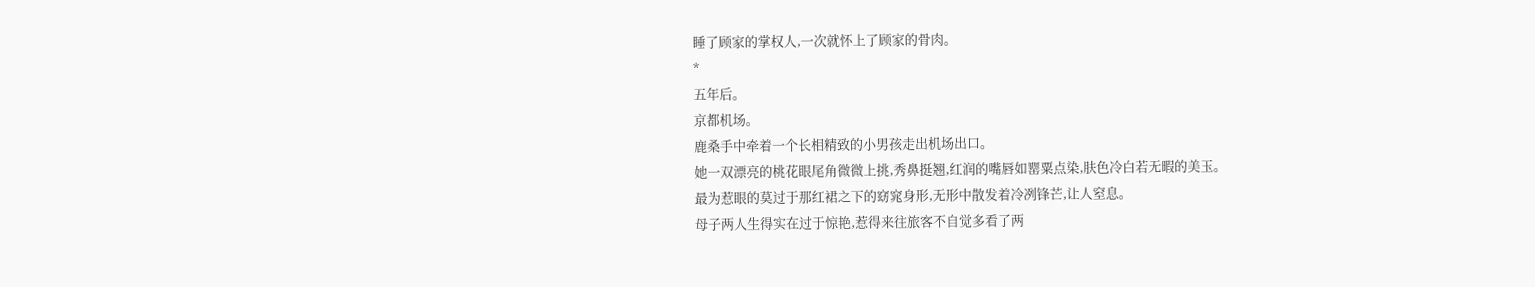睡了顾家的掌权人,一次就怀上了顾家的骨肉。
*
五年后。
京都机场。
鹿桑手中牵着一个长相精致的小男孩走出机场出口。
她一双漂亮的桃花眼尾角微微上挑,秀鼻挺翘,红润的嘴唇如罂粟点染,肤色冷白若无暇的美玉。
最为惹眼的莫过于那红裙之下的窈窕身形,无形中散发着冷冽锋芒,让人窒息。
母子两人生得实在过于惊艳,惹得来往旅客不自觉多看了两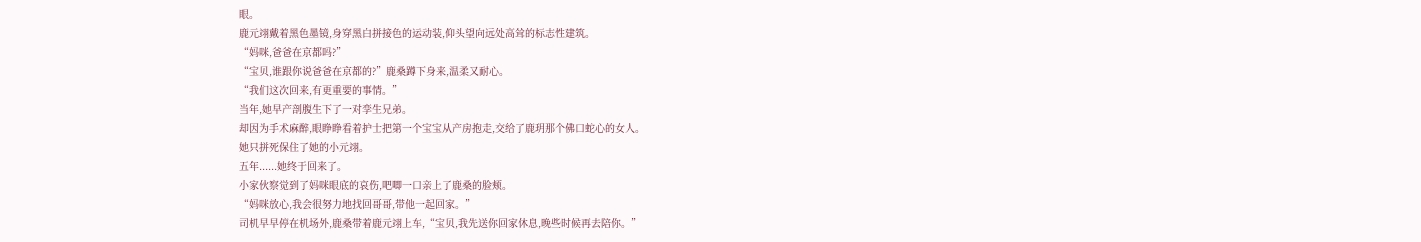眼。
鹿元翊戴着黑色墨镜,身穿黑白拼接色的运动装,仰头望向远处高耸的标志性建筑。
“妈咪,爸爸在京都吗?”
“宝贝,谁跟你说爸爸在京都的?”鹿桑蹲下身来,温柔又耐心。
“我们这次回来,有更重要的事情。”
当年,她早产剖腹生下了一对孪生兄弟。
却因为手术麻醉,眼睁睁看着护士把第一个宝宝从产房抱走,交给了鹿玥那个佛口蛇心的女人。
她只拼死保住了她的小元翊。
五年......她终于回来了。
小家伙察觉到了妈咪眼底的哀伤,吧唧一口亲上了鹿桑的脸颊。
“妈咪放心,我会很努力地找回哥哥,带他一起回家。”
司机早早停在机场外,鹿桑带着鹿元翊上车,“宝贝,我先送你回家休息,晚些时候再去陪你。”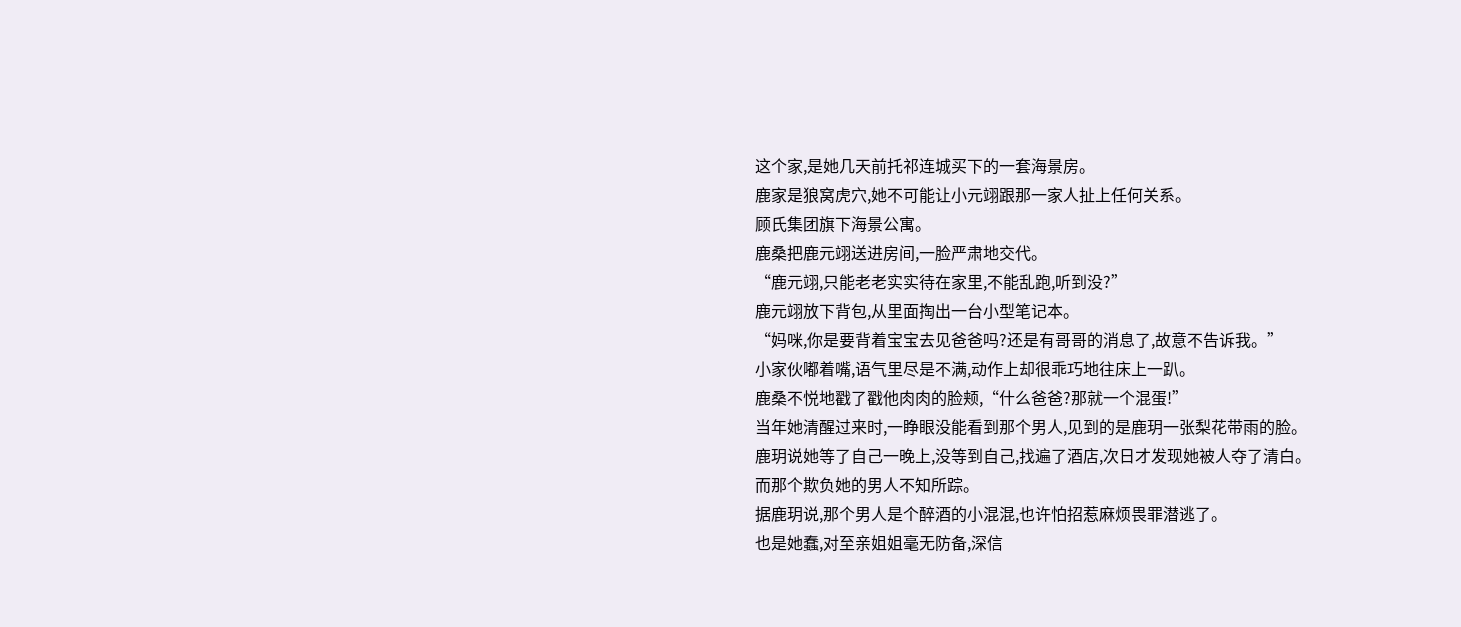这个家,是她几天前托祁连城买下的一套海景房。
鹿家是狼窝虎穴,她不可能让小元翊跟那一家人扯上任何关系。
顾氏集团旗下海景公寓。
鹿桑把鹿元翊送进房间,一脸严肃地交代。
“鹿元翊,只能老老实实待在家里,不能乱跑,听到没?”
鹿元翊放下背包,从里面掏出一台小型笔记本。
“妈咪,你是要背着宝宝去见爸爸吗?还是有哥哥的消息了,故意不告诉我。”
小家伙嘟着嘴,语气里尽是不满,动作上却很乖巧地往床上一趴。
鹿桑不悦地戳了戳他肉肉的脸颊,“什么爸爸?那就一个混蛋!”
当年她清醒过来时,一睁眼没能看到那个男人,见到的是鹿玥一张梨花带雨的脸。
鹿玥说她等了自己一晚上,没等到自己,找遍了酒店,次日才发现她被人夺了清白。
而那个欺负她的男人不知所踪。
据鹿玥说,那个男人是个醉酒的小混混,也许怕招惹麻烦畏罪潜逃了。
也是她蠢,对至亲姐姐毫无防备,深信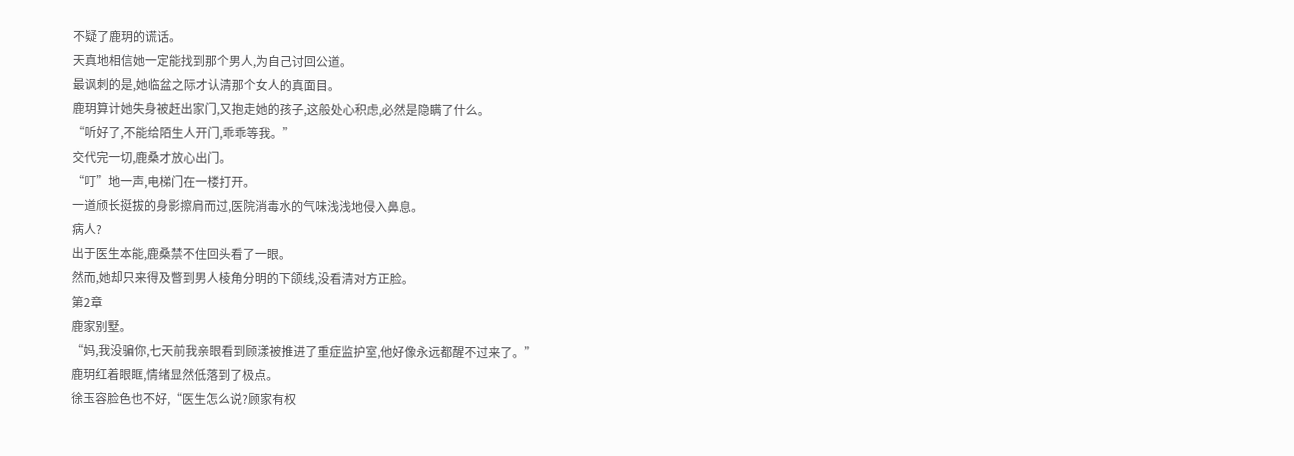不疑了鹿玥的谎话。
天真地相信她一定能找到那个男人,为自己讨回公道。
最讽刺的是,她临盆之际才认清那个女人的真面目。
鹿玥算计她失身被赶出家门,又抱走她的孩子,这般处心积虑,必然是隐瞒了什么。
“听好了,不能给陌生人开门,乖乖等我。”
交代完一切,鹿桑才放心出门。
“叮”地一声,电梯门在一楼打开。
一道颀长挺拔的身影擦肩而过,医院消毒水的气味浅浅地侵入鼻息。
病人?
出于医生本能,鹿桑禁不住回头看了一眼。
然而,她却只来得及瞥到男人棱角分明的下颌线,没看清对方正脸。
第2章
鹿家别墅。
“妈,我没骗你,七天前我亲眼看到顾漾被推进了重症监护室,他好像永远都醒不过来了。”
鹿玥红着眼眶,情绪显然低落到了极点。
徐玉容脸色也不好,“医生怎么说?顾家有权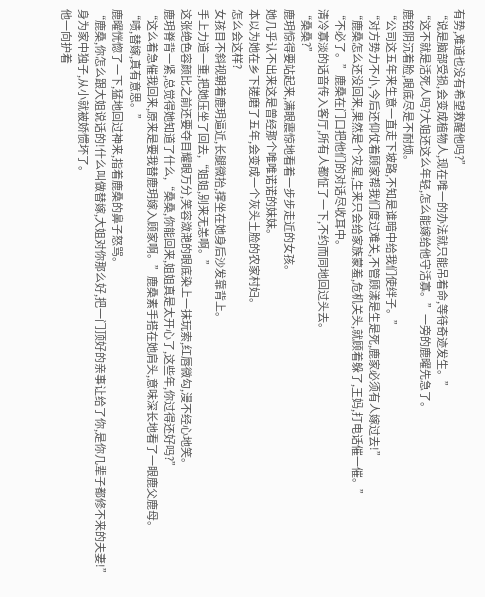有势,难道也没有希望救醒他吗?”
“说是脑部受损,会变成植物人,现在唯一的办法就只能吊着命,等待奇迹发生。”
“这不就是活死人吗?大姐还这么年轻,怎么能嫁给他守活寡。”一旁的鹿曜先急了。
鹿铭阴沉着脸,眼底尽是不耐烦。
“公司这五年来生意一直走下坡路,不知是谁暗中给我们使绊子。”
“对方势力不小,今后还仰仗着顾家帮我们度过难关,不管顾漾是生是死,鹿家必须有人嫁过去!”
“鹿桑怎么还没回来,果然是个灾星,生来只会给家族蒙羞,危机关头,就顾着躲了,王妈,打电话催一催。”
“不必了。”鹿桑在门口把他们的对话尽收耳中。
清冷寡淡的话音传入客厅,所有人都怔了一下,不约而同地回过头去。
“桑桑?”
鹿玥惊得要站起来,满眼震惊地看着一步步走近的女孩。
她几乎认不出来这是曾经那个唯唯诺诺的妹妹。
本以为她在乡下搓磨了五年,会变成一个灰头土脸的农家村妇。
怎么会这样?
女孩目不斜视朝着鹿玥逼近,长腿微抬,撑坐在她身后沙发靠背上。
手上力道一重,把她压坐了回去,“姐姐,别来无恙啊。”
这张绝色容颜比之前还要夺目耀眼万分,笑容潋滟的眼底染上一抹玩索,红唇微勾,漫不经心地笑。
鹿玥脊背一紧,总觉得她知道了什么,“桑桑,你能回来,姐姐真是太开心了,这些年,你过得还好吗?”
“这么着急催我回来,原来是要我替鹿玥嫁入顾家啊。”鹿桑素手搭在她肩头,意味深长地看了一眼鹿父鹿母。
“啧,替嫁,真有意思。”
鹿曜恍惚了一下,猛地回过神来,指着鹿桑的鼻子怒骂。
“鹿桑,你怎么跟大姐说话的!什么叫做替嫁,大姐对你那么好,把一门顶好的亲事让给了你,是你几辈子都修不来的夫妻!”
身为家中独子,从小就被娇惯坏了。
他一向护着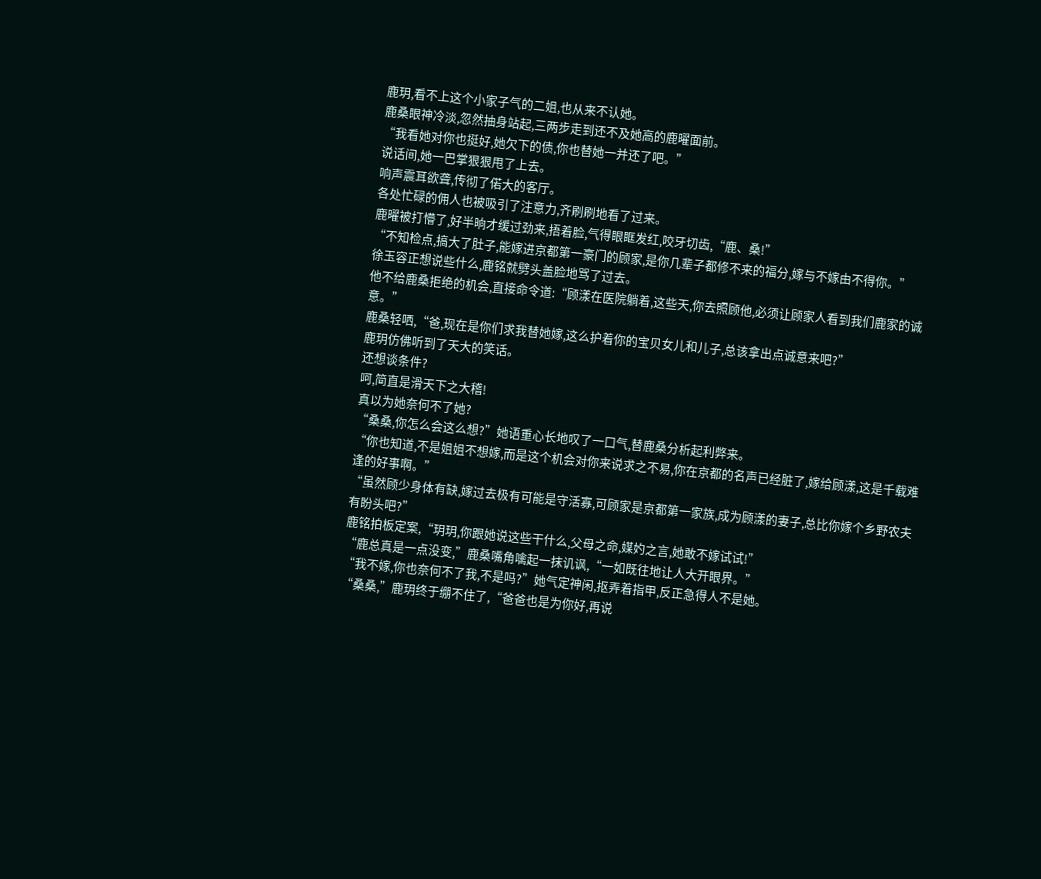鹿玥,看不上这个小家子气的二姐,也从来不认她。
鹿桑眼神冷淡,忽然抽身站起,三两步走到还不及她高的鹿曜面前。
“我看她对你也挺好,她欠下的债,你也替她一并还了吧。”
说话间,她一巴掌狠狠甩了上去。
响声震耳欲聋,传彻了偌大的客厅。
各处忙碌的佣人也被吸引了注意力,齐刷刷地看了过来。
鹿曜被打懵了,好半晌才缓过劲来,捂着脸,气得眼眶发红,咬牙切齿,“鹿、桑!”
“不知检点,搞大了肚子,能嫁进京都第一豪门的顾家,是你几辈子都修不来的福分,嫁与不嫁由不得你。”
徐玉容正想说些什么,鹿铭就劈头盖脸地骂了过去。
他不给鹿桑拒绝的机会,直接命令道:“顾漾在医院躺着,这些天,你去照顾他,必须让顾家人看到我们鹿家的诚意。”
鹿桑轻哂,“爸,现在是你们求我替她嫁,这么护着你的宝贝女儿和儿子,总该拿出点诚意来吧?”
鹿玥仿佛听到了天大的笑话。
还想谈条件?
呵,简直是滑天下之大稽!
真以为她奈何不了她?
“桑桑,你怎么会这么想?”她语重心长地叹了一口气,替鹿桑分析起利弊来。
“你也知道,不是姐姐不想嫁,而是这个机会对你来说求之不易,你在京都的名声已经脏了,嫁给顾漾,这是千载难逢的好事啊。”
“虽然顾少身体有缺,嫁过去极有可能是守活寡,可顾家是京都第一家族,成为顾漾的妻子,总比你嫁个乡野农夫有盼头吧?”
鹿铭拍板定案,“玥玥,你跟她说这些干什么,父母之命,媒妁之言,她敢不嫁试试!”
“鹿总真是一点没变,”鹿桑嘴角噙起一抹讥讽,“一如既往地让人大开眼界。”
“我不嫁,你也奈何不了我,不是吗?”她气定神闲,抠弄着指甲,反正急得人不是她。
“桑桑,”鹿玥终于绷不住了,“爸爸也是为你好,再说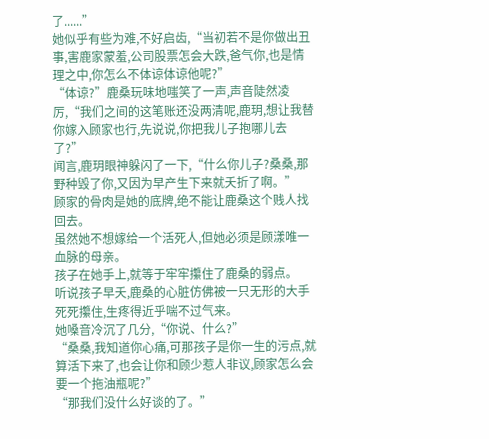了......”
她似乎有些为难,不好启齿,“当初若不是你做出丑事,害鹿家蒙羞,公司股票怎会大跌,爸气你,也是情理之中,你怎么不体谅体谅他呢?”
“体谅?”鹿桑玩味地嗤笑了一声,声音陡然凌厉,“我们之间的这笔账还没两清呢,鹿玥,想让我替你嫁入顾家也行,先说说,你把我儿子抱哪儿去了?”
闻言,鹿玥眼神躲闪了一下,“什么你儿子?桑桑,那野种毁了你,又因为早产生下来就夭折了啊。”
顾家的骨肉是她的底牌,绝不能让鹿桑这个贱人找回去。
虽然她不想嫁给一个活死人,但她必须是顾漾唯一血脉的母亲。
孩子在她手上,就等于牢牢攥住了鹿桑的弱点。
听说孩子早夭,鹿桑的心脏仿佛被一只无形的大手死死攥住,生疼得近乎喘不过气来。
她嗓音冷沉了几分,“你说、什么?”
“桑桑,我知道你心痛,可那孩子是你一生的污点,就算活下来了,也会让你和顾少惹人非议,顾家怎么会要一个拖油瓶呢?”
“那我们没什么好谈的了。”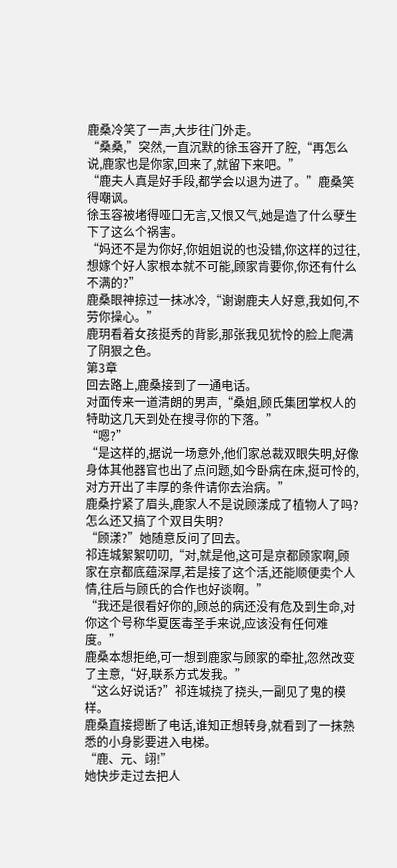鹿桑冷笑了一声,大步往门外走。
“桑桑,”突然,一直沉默的徐玉容开了腔,“再怎么说,鹿家也是你家,回来了,就留下来吧。”
“鹿夫人真是好手段,都学会以退为进了。”鹿桑笑得嘲讽。
徐玉容被堵得哑口无言,又恨又气,她是造了什么孽生下了这么个祸害。
“妈还不是为你好,你姐姐说的也没错,你这样的过往,想嫁个好人家根本就不可能,顾家肯要你,你还有什么不满的?”
鹿桑眼神掠过一抹冰冷,“谢谢鹿夫人好意,我如何,不劳你操心。”
鹿玥看着女孩挺秀的背影,那张我见犹怜的脸上爬满了阴狠之色。
第3章
回去路上,鹿桑接到了一通电话。
对面传来一道清朗的男声,“桑姐,顾氏集团掌权人的特助这几天到处在搜寻你的下落。”
“嗯?”
“是这样的,据说一场意外,他们家总裁双眼失明,好像身体其他器官也出了点问题,如今卧病在床,挺可怜的,对方开出了丰厚的条件请你去治病。”
鹿桑拧紧了眉头,鹿家人不是说顾漾成了植物人了吗?怎么还又搞了个双目失明?
“顾漾?”她随意反问了回去。
祁连城絮絮叨叨,“对,就是他,这可是京都顾家啊,顾家在京都底蕴深厚,若是接了这个活,还能顺便卖个人情,往后与顾氏的合作也好谈啊。”
“我还是很看好你的,顾总的病还没有危及到生命,对你这个号称华夏医毒圣手来说,应该没有任何难度。”
鹿桑本想拒绝,可一想到鹿家与顾家的牵扯,忽然改变了主意,“好,联系方式发我。”
“这么好说话?”祁连城挠了挠头,一副见了鬼的模样。
鹿桑直接摁断了电话,谁知正想转身,就看到了一抹熟悉的小身影要进入电梯。
“鹿、元、翊!”
她快步走过去把人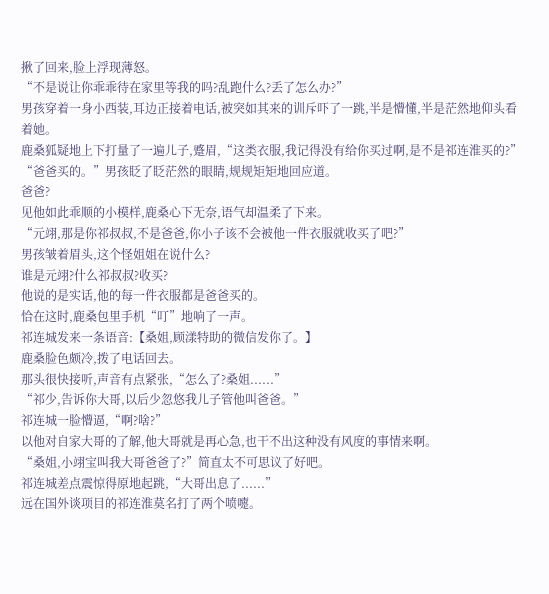揪了回来,脸上浮现薄怒。
“不是说让你乖乖待在家里等我的吗?乱跑什么?丢了怎么办?”
男孩穿着一身小西装,耳边正接着电话,被突如其来的训斥吓了一跳,半是懵懂,半是茫然地仰头看着她。
鹿桑狐疑地上下打量了一遍儿子,蹙眉,“这类衣服,我记得没有给你买过啊,是不是祁连淮买的?”
“爸爸买的。”男孩眨了眨茫然的眼睛,规规矩矩地回应道。
爸爸?
见他如此乖顺的小模样,鹿桑心下无奈,语气却温柔了下来。
“元翊,那是你祁叔叔,不是爸爸,你小子该不会被他一件衣服就收买了吧?”
男孩皱着眉头,这个怪姐姐在说什么?
谁是元翊?什么祁叔叔?收买?
他说的是实话,他的每一件衣服都是爸爸买的。
恰在这时,鹿桑包里手机“叮”地响了一声。
祁连城发来一条语音:【桑姐,顾漾特助的微信发你了。】
鹿桑脸色颇冷,拨了电话回去。
那头很快接听,声音有点紧张,“怎么了?桑姐......”
“祁少,告诉你大哥,以后少忽悠我儿子管他叫爸爸。”
祁连城一脸懵逼,“啊?啥?”
以他对自家大哥的了解,他大哥就是再心急,也干不出这种没有风度的事情来啊。
“桑姐,小翊宝叫我大哥爸爸了?”简直太不可思议了好吧。
祁连城差点震惊得原地起跳,“大哥出息了......”
远在国外谈项目的祁连淮莫名打了两个喷嚏。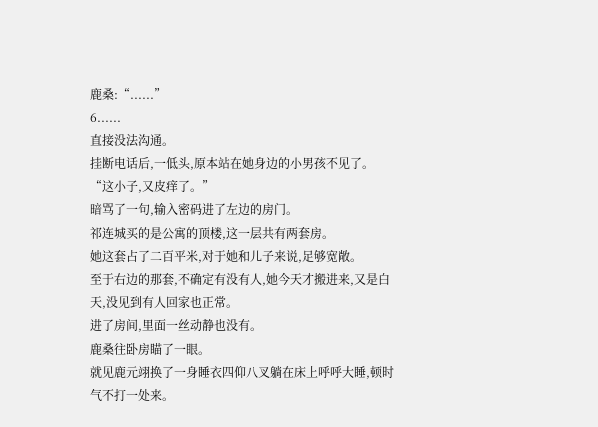鹿桑:“......”
6......
直接没法沟通。
挂断电话后,一低头,原本站在她身边的小男孩不见了。
“这小子,又皮痒了。”
暗骂了一句,输入密码进了左边的房门。
祁连城买的是公寓的顶楼,这一层共有两套房。
她这套占了二百平米,对于她和儿子来说,足够宽敞。
至于右边的那套,不确定有没有人,她今天才搬进来,又是白天,没见到有人回家也正常。
进了房间,里面一丝动静也没有。
鹿桑往卧房瞄了一眼。
就见鹿元翊换了一身睡衣四仰八叉躺在床上呼呼大睡,顿时气不打一处来。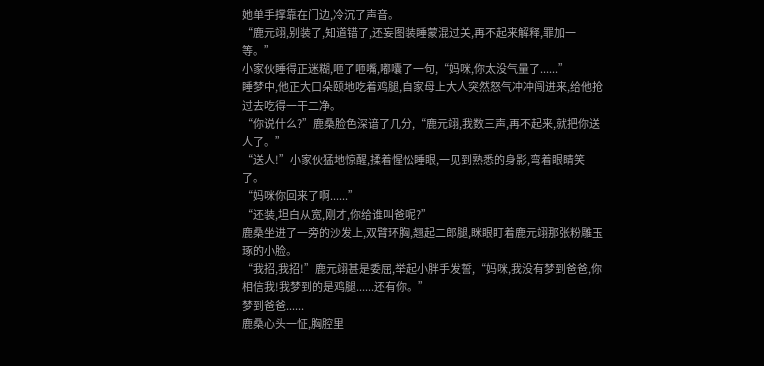她单手撑靠在门边,冷沉了声音。
“鹿元翊,别装了,知道错了,还妄图装睡蒙混过关,再不起来解释,罪加一等。”
小家伙睡得正迷糊,咂了咂嘴,嘟囔了一句,“妈咪,你太没气量了......”
睡梦中,他正大口朵颐地吃着鸡腿,自家母上大人突然怒气冲冲闯进来,给他抢过去吃得一干二净。
“你说什么?”鹿桑脸色深谙了几分,“鹿元翊,我数三声,再不起来,就把你送人了。”
“送人!”小家伙猛地惊醒,揉着惺忪睡眼,一见到熟悉的身影,弯着眼睛笑了。
“妈咪你回来了啊......”
“还装,坦白从宽,刚才,你给谁叫爸呢?”
鹿桑坐进了一旁的沙发上,双臂环胸,翘起二郎腿,眯眼盯着鹿元翊那张粉雕玉琢的小脸。
“我招,我招!”鹿元翊甚是委屈,举起小胖手发誓,“妈咪,我没有梦到爸爸,你相信我!我梦到的是鸡腿......还有你。”
梦到爸爸......
鹿桑心头一怔,胸腔里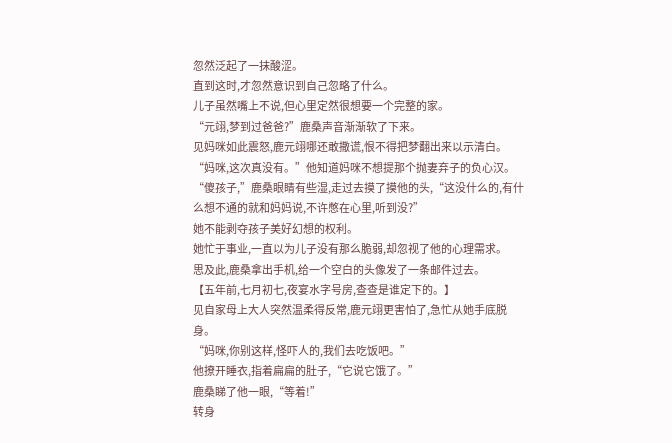忽然泛起了一抹酸涩。
直到这时,才忽然意识到自己忽略了什么。
儿子虽然嘴上不说,但心里定然很想要一个完整的家。
“元翊,梦到过爸爸?”鹿桑声音渐渐软了下来。
见妈咪如此震怒,鹿元翊哪还敢撒谎,恨不得把梦翻出来以示清白。
“妈咪,这次真没有。”他知道妈咪不想提那个抛妻弃子的负心汉。
“傻孩子,”鹿桑眼睛有些湿,走过去摸了摸他的头,“这没什么的,有什么想不通的就和妈妈说,不许憋在心里,听到没?”
她不能剥夺孩子美好幻想的权利。
她忙于事业,一直以为儿子没有那么脆弱,却忽视了他的心理需求。
思及此,鹿桑拿出手机,给一个空白的头像发了一条邮件过去。
【五年前,七月初七,夜宴水字号房,查查是谁定下的。】
见自家母上大人突然温柔得反常,鹿元翊更害怕了,急忙从她手底脱身。
“妈咪,你别这样,怪吓人的,我们去吃饭吧。”
他撩开睡衣,指着扁扁的肚子,“它说它饿了。”
鹿桑睇了他一眼,“等着!”
转身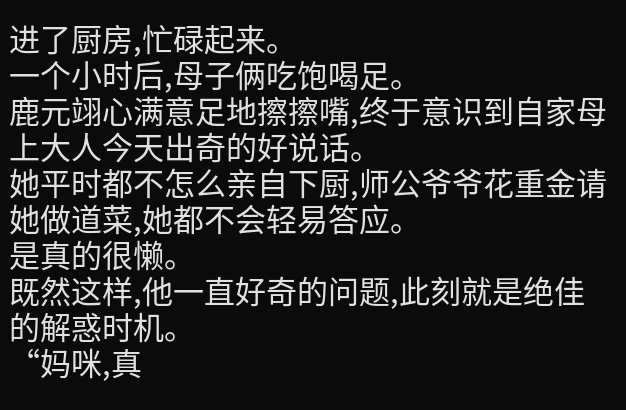进了厨房,忙碌起来。
一个小时后,母子俩吃饱喝足。
鹿元翊心满意足地擦擦嘴,终于意识到自家母上大人今天出奇的好说话。
她平时都不怎么亲自下厨,师公爷爷花重金请她做道菜,她都不会轻易答应。
是真的很懒。
既然这样,他一直好奇的问题,此刻就是绝佳的解惑时机。
“妈咪,真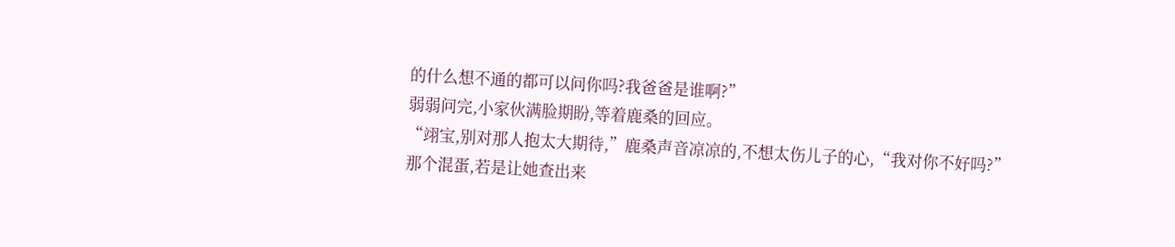的什么想不通的都可以问你吗?我爸爸是谁啊?”
弱弱问完,小家伙满脸期盼,等着鹿桑的回应。
“翊宝,别对那人抱太大期待,”鹿桑声音凉凉的,不想太伤儿子的心,“我对你不好吗?”
那个混蛋,若是让她查出来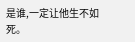是谁,一定让他生不如死。